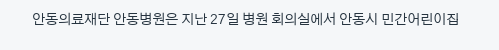안동의료재단 안동병원은 지난 27일 병원 회의실에서 안동시 민간어린이집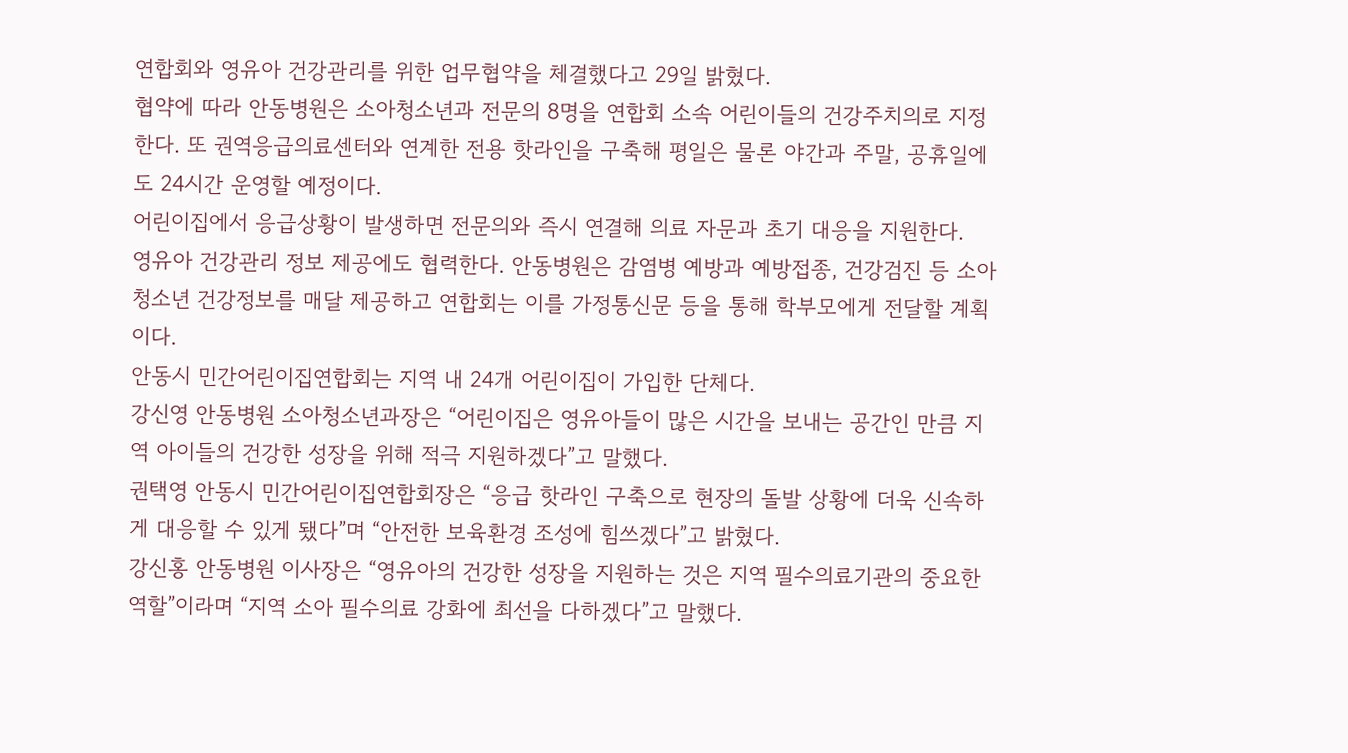연합회와 영유아 건강관리를 위한 업무협약을 체결했다고 29일 밝혔다.
협약에 따라 안동병원은 소아청소년과 전문의 8명을 연합회 소속 어린이들의 건강주치의로 지정한다. 또 권역응급의료센터와 연계한 전용 핫라인을 구축해 평일은 물론 야간과 주말, 공휴일에도 24시간 운영할 예정이다.
어린이집에서 응급상황이 발생하면 전문의와 즉시 연결해 의료 자문과 초기 대응을 지원한다.
영유아 건강관리 정보 제공에도 협력한다. 안동병원은 감염병 예방과 예방접종, 건강검진 등 소아청소년 건강정보를 매달 제공하고 연합회는 이를 가정통신문 등을 통해 학부모에게 전달할 계획이다.
안동시 민간어린이집연합회는 지역 내 24개 어린이집이 가입한 단체다.
강신영 안동병원 소아청소년과장은 “어린이집은 영유아들이 많은 시간을 보내는 공간인 만큼 지역 아이들의 건강한 성장을 위해 적극 지원하겠다”고 말했다.
권택영 안동시 민간어린이집연합회장은 “응급 핫라인 구축으로 현장의 돌발 상황에 더욱 신속하게 대응할 수 있게 됐다”며 “안전한 보육환경 조성에 힘쓰겠다”고 밝혔다.
강신홍 안동병원 이사장은 “영유아의 건강한 성장을 지원하는 것은 지역 필수의료기관의 중요한 역할”이라며 “지역 소아 필수의료 강화에 최선을 다하겠다”고 말했다.